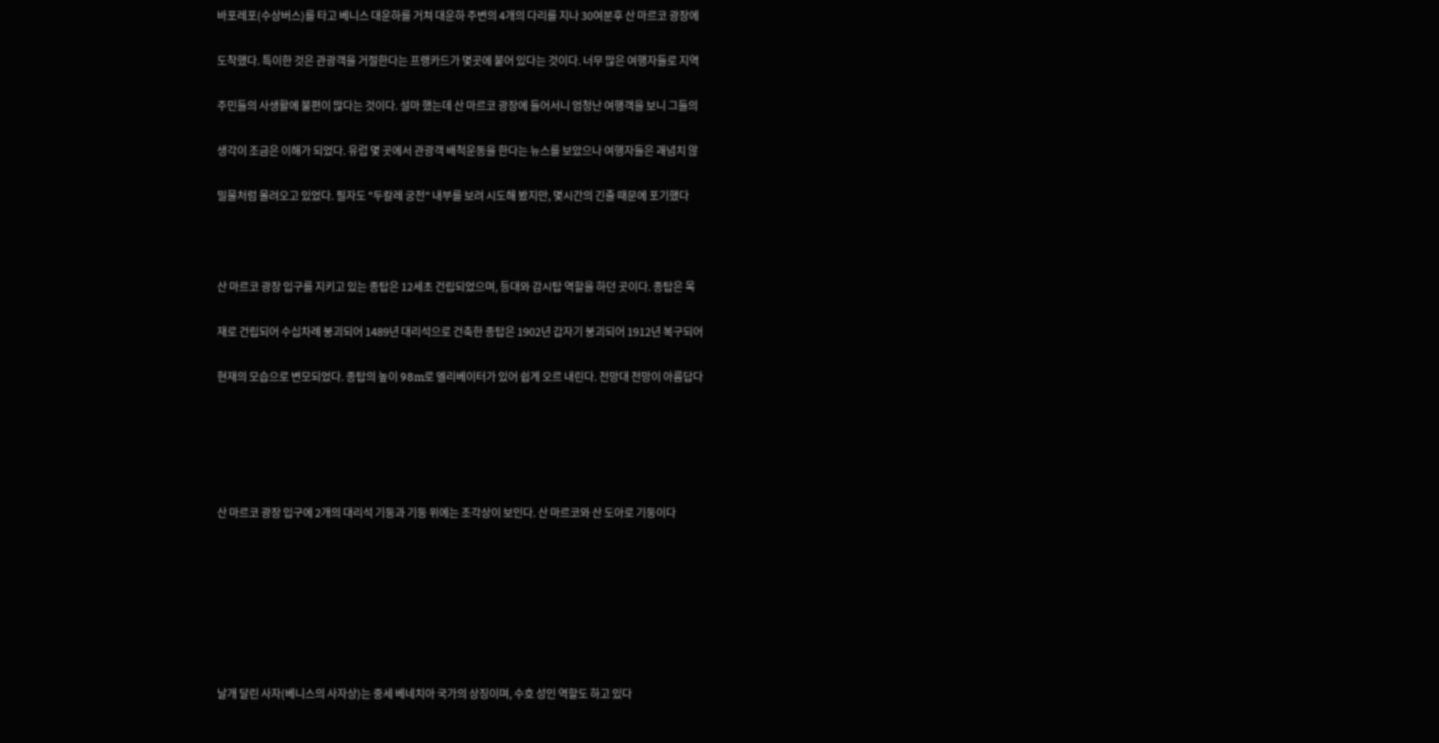바포레포(수상버스)를 타고 베니스 대운하를 거쳐 대운하 주변의 4개의 다리를 지나 30여분후 산 마르코 광장에

도착했다. 특이한 것은 관광객을 거절한다는 프랭카드가 몇곳에 붙어 있다는 것이다. 너무 많은 여행자들로 지역

주민들의 사생활에 불편이 많다는 것이다. 설마 했는데 산 마르코 광장에 들어서니 엄청난 여행객을 보니 그들의

생각이 조금은 이해가 되었다. 유럽 몇 곳에서 관광객 배척운동을 한다는 뉴스를 보았으나 여행자들은 괘념치 않

밀물처럼 몰려오고 있었다. 필자도 "두칼레 궁전" 내부를 보려 시도해 봤지만, 몇시간의 긴줄 때문에 포기했다



산 마르코 광장 입구를 지키고 있는 종탑은 12세초 건립되었으며, 등대와 감시탑 역할을 하던 곳이다. 종탑은 목

재로 건립되어 수십차례 붕괴되어 1489년 대리석으로 건축한 종탑은 1902년 갑자기 붕괴되어 1912년 복구되어

현재의 모습으로 변모되었다. 종탑의 높이 98m로 엘리베이터가 있어 쉽게 오르 내린다. 전망대 전망이 아름답다





산 마르코 광장 입구에 2개의 대리석 기둥과 기둥 위에는 조각상이 보인다. 산 마르코와 산 도아로 기둥이다







날개 달린 사자(베니스의 사자상)는 중세 베네치아 국가의 상징이며, 수호 성인 역할도 하고 있다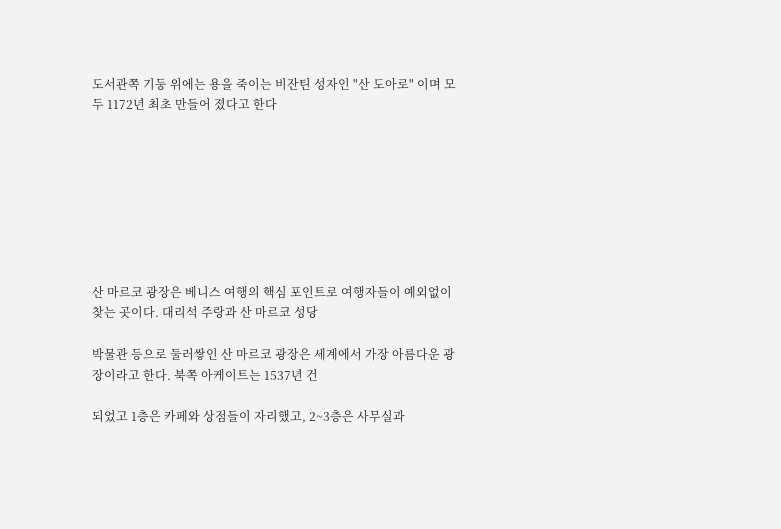도서관쪽 기둥 위에는 용을 죽이는 비잔틴 성자인 "산 도아로" 이며 모두 1172년 최초 만들어 졌다고 한다








산 마르코 광장은 베니스 여행의 핵심 포인트로 여행자들이 예외없이 찾는 곳이다. 대리석 주랑과 산 마르코 성당

박물관 등으로 둘러쌓인 산 마르코 광장은 세계에서 가장 아름다운 광장이라고 한다. 북쪽 아케이트는 1537년 건

되었고 1층은 카페와 상점들이 자리했고, 2~3층은 사무실과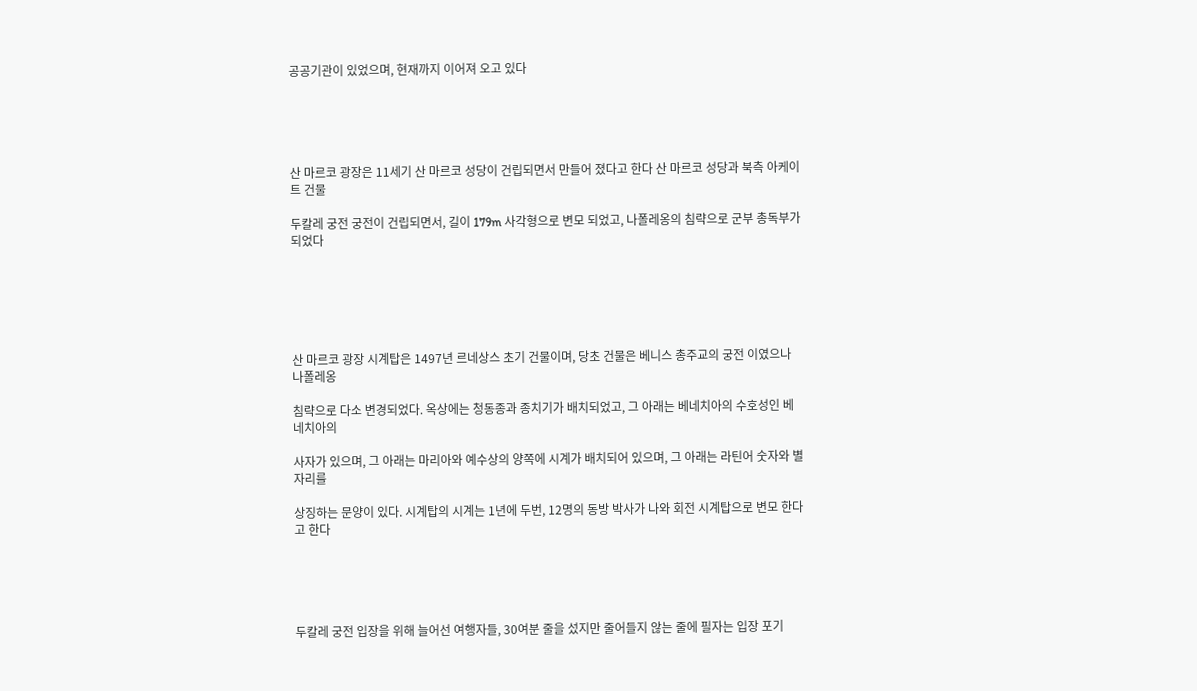공공기관이 있었으며, 현재까지 이어져 오고 있다





산 마르코 광장은 11세기 산 마르코 성당이 건립되면서 만들어 졌다고 한다 산 마르코 성당과 북측 아케이트 건물

두칼레 궁전 궁전이 건립되면서, 길이 179m 사각형으로 변모 되었고, 나폴레옹의 침략으로 군부 총독부가 되었다






산 마르코 광장 시계탑은 1497년 르네상스 초기 건물이며, 당초 건물은 베니스 총주교의 궁전 이였으나 나폴레옹

침략으로 다소 변경되었다. 옥상에는 청동종과 종치기가 배치되었고, 그 아래는 베네치아의 수호성인 베네치아의

사자가 있으며, 그 아래는 마리아와 예수상의 양쪽에 시계가 배치되어 있으며, 그 아래는 라틴어 숫자와 별자리를

상징하는 문양이 있다. 시계탑의 시계는 1년에 두번, 12명의 동방 박사가 나와 회전 시계탑으로 변모 한다고 한다





두칼레 궁전 입장을 위해 늘어선 여행자들, 30여분 줄을 섰지만 줄어들지 않는 줄에 필자는 입장 포기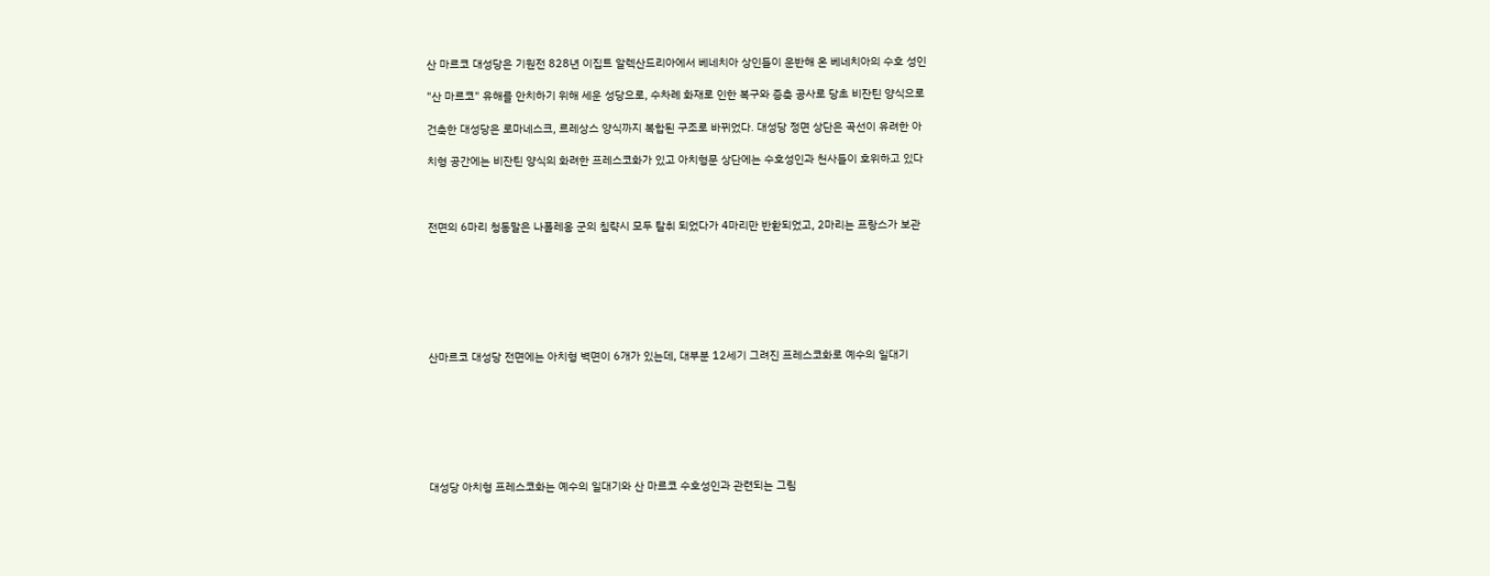산 마르코 대성당은 기원전 828년 이집트 알렉산드리아에서 베네치아 상인들이 운반해 온 베네치아의 수호 성인

"산 마르코" 유해를 안치하기 위해 세운 성당으로, 수차례 화재로 인한 복구와 증축 공사로 당초 비잔틴 양식으로

건축한 대성당은 로마네스크, 르레상스 양식까지 복합된 구조로 바뀌었다. 대성당 정면 상단은 곡선이 유려한 아

치형 공간에는 비잔틴 양식의 화려한 프레스코화가 있고 아치형문 상단에는 수호성인과 천사들이 호위하고 있다



전면의 6마리 청동말은 나폴레옹 군의 침략시 모두 탈취 되었다가 4마리만 반환되었고, 2마리는 프랑스가 보관







산마르코 대성당 전면에는 아치형 벽면이 6개가 있는데, 대부분 12세기 그려진 프레스코화로 예수의 일대기







대성당 아치형 프레스코화는 예수의 일대기와 산 마르코 수호성인과 관련되는 그림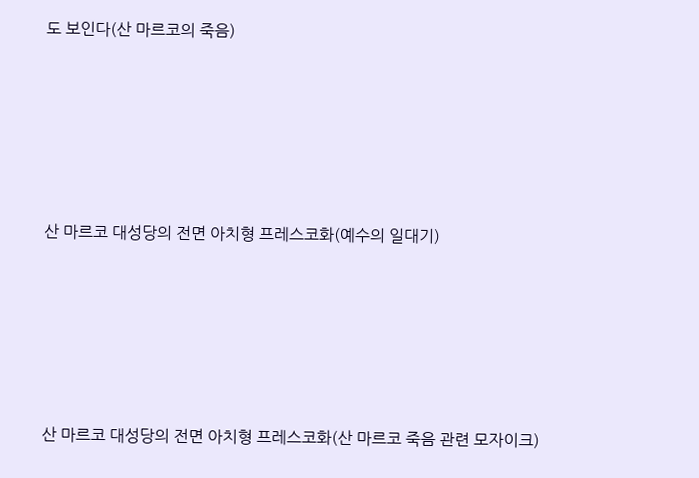도 보인다(산 마르코의 죽음)







산 마르코 대성당의 전면 아치형 프레스코화(예수의 일대기)







산 마르코 대성당의 전면 아치형 프레스코화(산 마르코 죽음 관련 모자이크)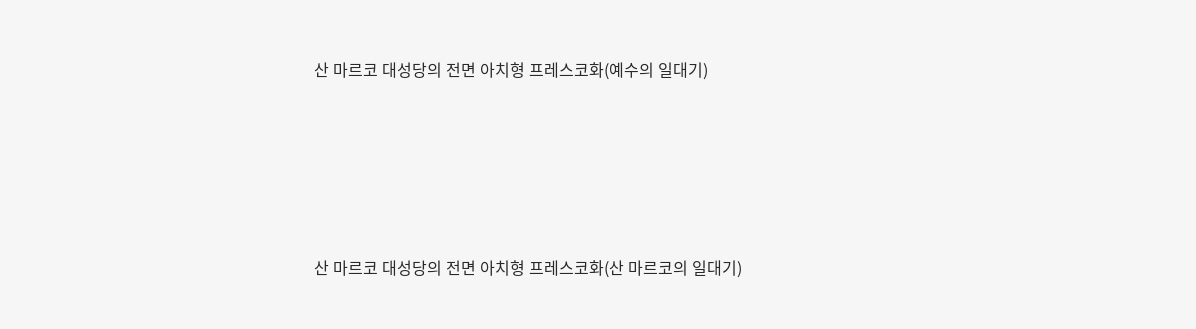산 마르코 대성당의 전면 아치형 프레스코화(예수의 일대기)







산 마르코 대성당의 전면 아치형 프레스코화(산 마르코의 일대기)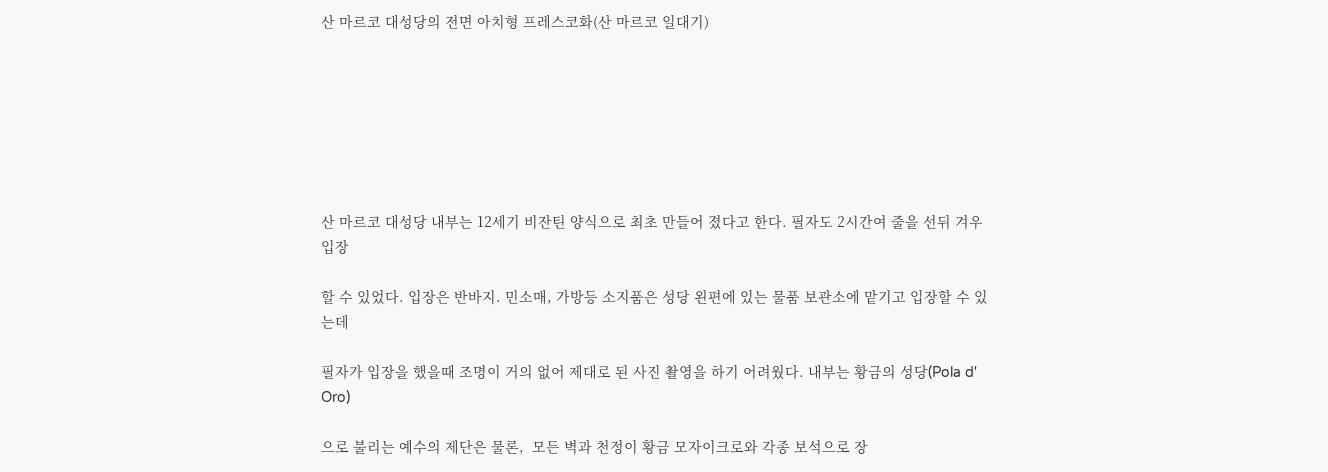산 마르코 대성당의 전면 아치형 프레스코화(산 마르코 일대기)







산 마르코 대성당 내부는 12세기 비잔틴 양식으로 최초 만들어 졌다고 한다. 필자도 2시간여 줄을 선뒤 겨우 입장

할 수 있었다. 입장은 반바지. 민소매, 가방등 소지품은 성당 왼편에 있는 물품 보관소에 맡기고 입장할 수 있는데

필자가 입장을 했을때 조명이 거의 없어 제대로 된 사진 촬영을 하기 어려웠다. 내부는 황금의 성당(Pola d' Oro)

으로 불리는 예수의 제단은 물론,  모든 벽과 천정이 황금 모자이크로와 각종 보석으로 장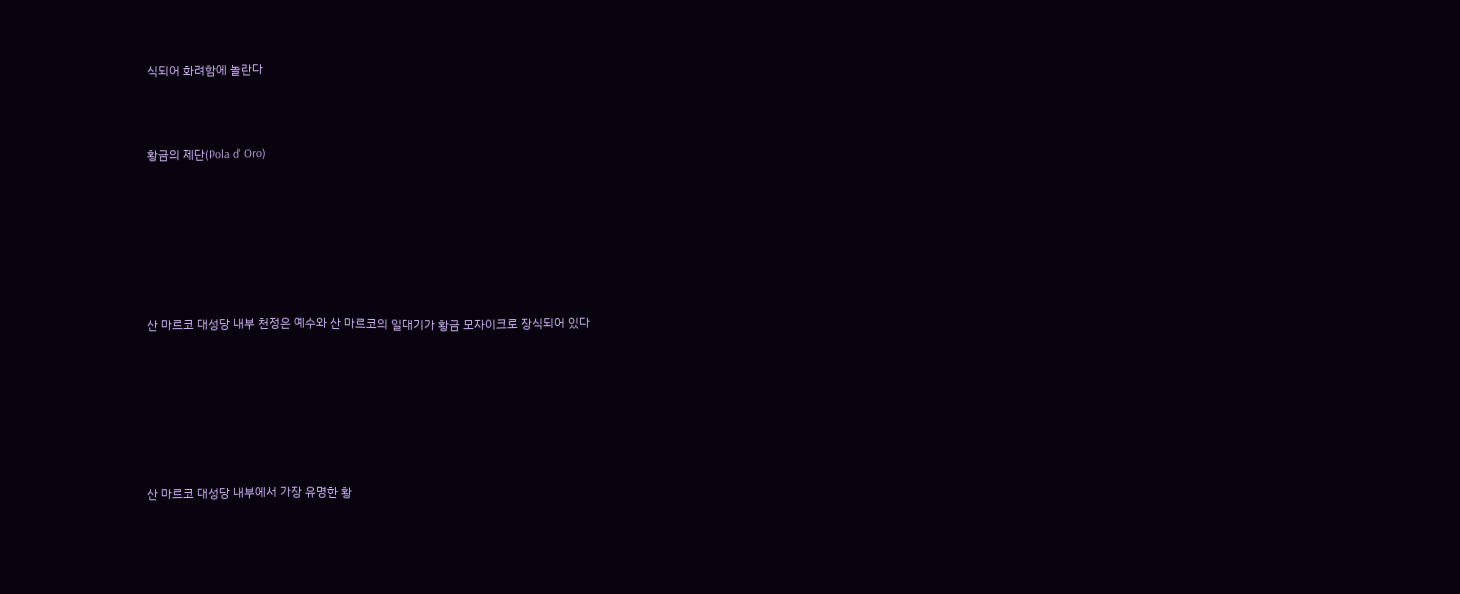식되어 화려함에 놀란다



황금의 제단(Pola d' Oro)







산 마르코 대성당 내부 천정은 예수와 산 마르코의 일대기가 황금 모자이크로 장식되어 있다







산 마르코 대성당 내부에서 가장 유명한 황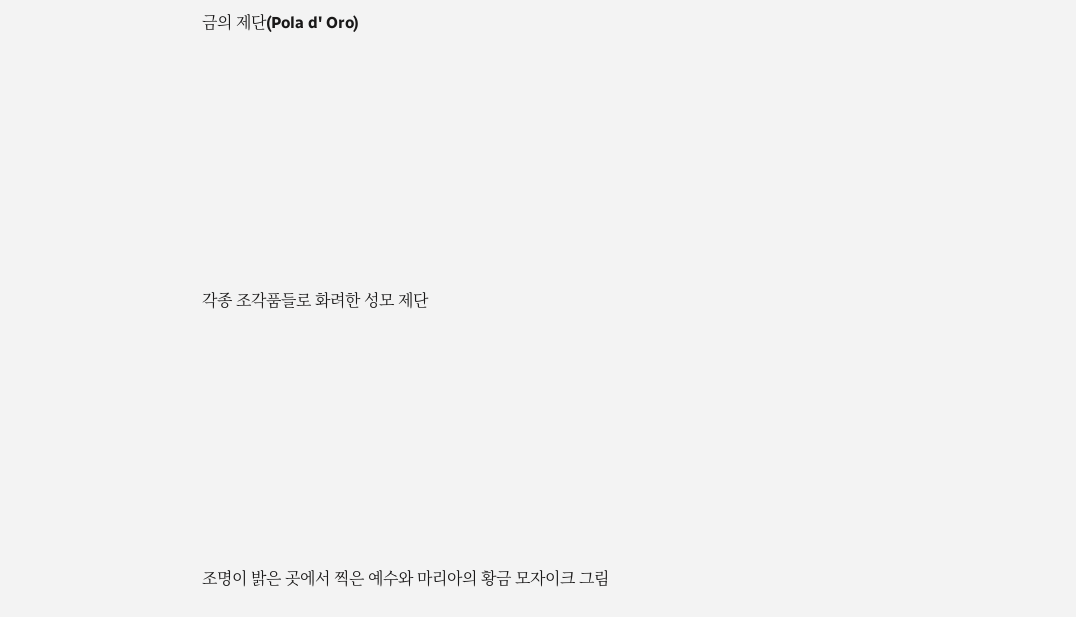금의 제단(Pola d' Oro)







각종 조각품들로 화려한 성모 제단







조명이 밝은 곳에서 찍은 예수와 마리아의 황금 모자이크 그림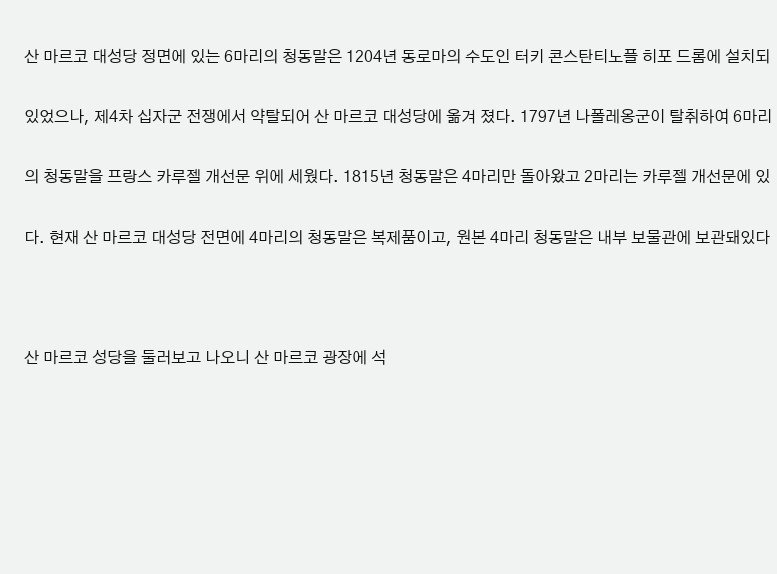산 마르코 대성당 정면에 있는 6마리의 청동말은 1204년 동로마의 수도인 터키 콘스탄티노플 히포 드롬에 설치되

있었으나, 제4차 십자군 전쟁에서 약탈되어 산 마르코 대성당에 옮겨 졌다. 1797년 나폴레옹군이 탈취하여 6마리

의 청동말을 프랑스 카루젤 개선문 위에 세웠다. 1815년 청동말은 4마리만 돌아왔고 2마리는 카루젤 개선문에 있

다. 현재 산 마르코 대성당 전면에 4마리의 청동말은 복제품이고, 원본 4마리 청동말은 내부 보물관에 보관돼있다



산 마르코 성당을 둘러보고 나오니 산 마르코 광장에 석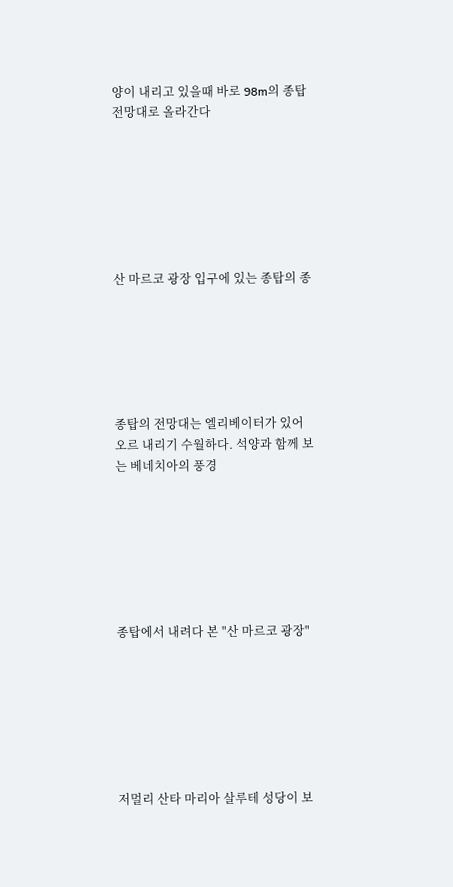양이 내리고 있을때 바로 98m의 종탑 전망대로 올라간다







산 마르코 광장 입구에 있는 종탑의 종






종탑의 전망대는 엘리베이터가 있어 오르 내리기 수월하다. 석양과 함께 보는 베네치아의 풍경







종탑에서 내려다 본 "산 마르코 광장"







저멀리 산타 마리아 살루테 성당이 보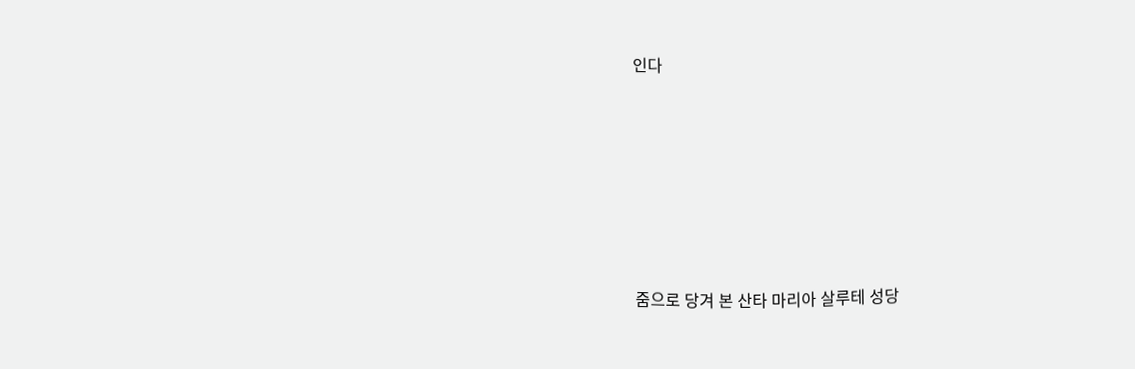인다








줌으로 당겨 본 산타 마리아 살루테 성당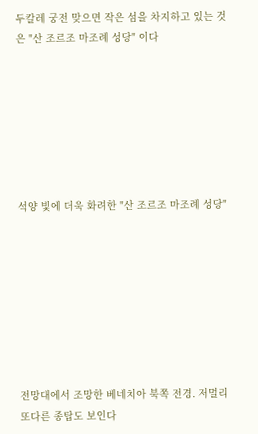두칼레 궁전 맞으면 작은 섬을 차지하고 있는 것은 "산 조르조 마조례 성당" 이다







석양 빛에 더욱 화려한 "산 조르조 마조례 성당"








전망대에서 조망한 베네치아 북쪽 전경. 저멀리 또다른 종탑도 보인다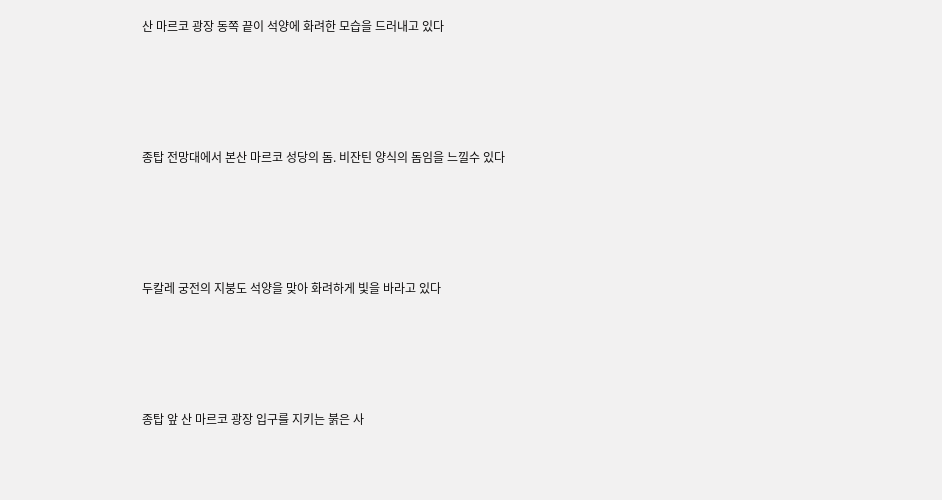산 마르코 광장 동쪽 끝이 석양에 화려한 모습을 드러내고 있다







종탑 전망대에서 본산 마르코 성당의 돔. 비잔틴 양식의 돔임을 느낄수 있다







두칼레 궁전의 지붕도 석양을 맞아 화려하게 빛을 바라고 있다







종탑 앞 산 마르코 광장 입구를 지키는 붉은 사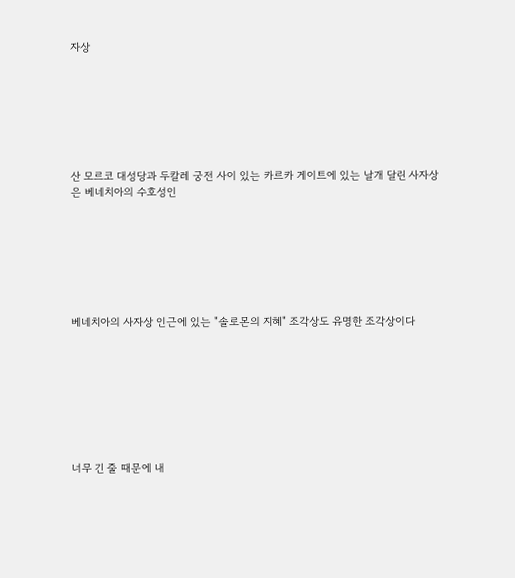자상







산 모르코 대성당과 두칼레 궁전 사이 있는 카르카 게이트에 있는 날개 달린 사자상은 베네치아의 수호성인







베네치아의 사자상 인근에 있는 "솔로몬의 지혜" 조각상도 유명한 조각상이다








너무 긴 줄 때문에 내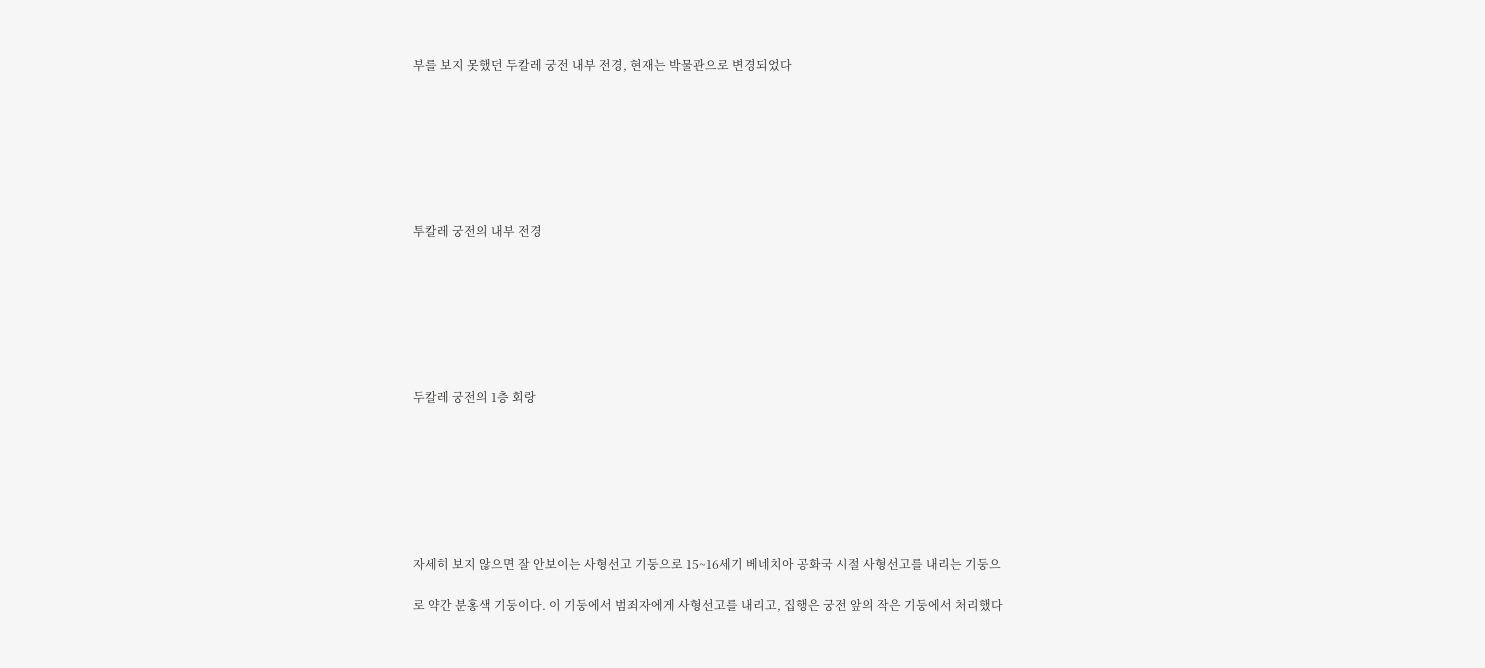부를 보지 못했던 두칼레 궁전 내부 전경, 현재는 박물관으로 변경되었다







투칼레 궁전의 내부 전경







두칼레 궁전의 1층 회랑







자세히 보지 않으면 잘 안보이는 사형선고 기둥으로 15~16세기 베네치아 공화국 시절 사형선고를 내리는 기둥으

로 약간 분홍색 기둥이다. 이 기둥에서 범죄자에게 사형선고를 내리고, 집행은 궁전 앞의 작은 기둥에서 처리했다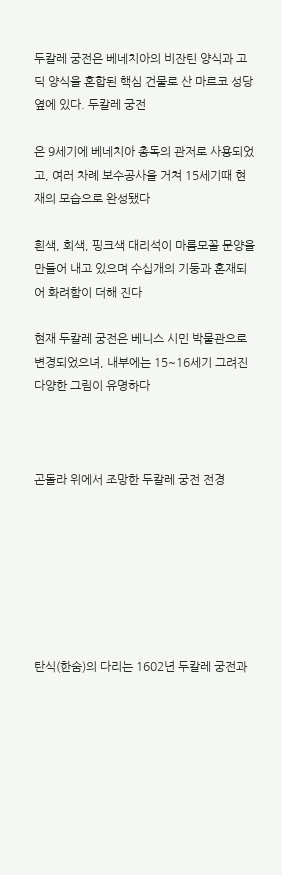두칼레 궁전은 베네치아의 비잔틴 양식과 고딕 양식을 혼합된 핵심 건물로 산 마르코 성당옆에 있다. 두칼레 궁전

은 9세기에 베네치아 총독의 관저로 사용되었고, 여러 차례 보수공사을 거쳐 15세기때 현재의 모습으로 완성됐다

흰색, 회색, 핑크색 대리석이 마름모꼴 문양을 만들어 내고 있으며 수십개의 기둥과 혼재되어 화려함이 더해 진다

현재 두칼레 궁전은 베니스 시민 박물관으로 변경되었으녀, 내부에는 15~16세기 그려진 다양한 그림이 유명하다



곤돌라 위에서 조망한 두칼레 궁전 전경







탄식(한숨)의 다리는 1602년 두칼레 궁전과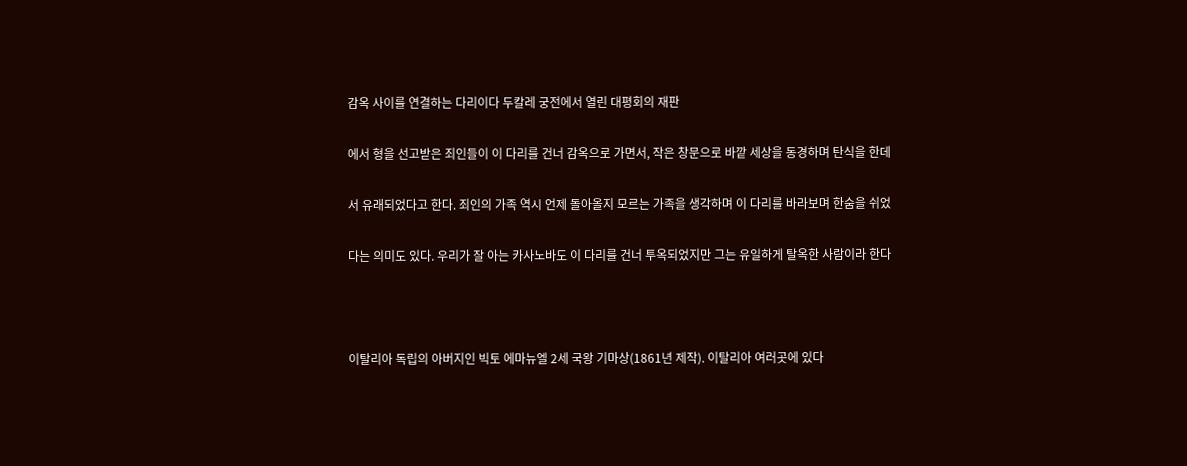감옥 사이를 연결하는 다리이다 두칼레 궁전에서 열린 대평회의 재판

에서 형을 선고받은 죄인들이 이 다리를 건너 감옥으로 가면서, 작은 창문으로 바깥 세상을 동경하며 탄식을 한데

서 유래되었다고 한다. 죄인의 가족 역시 언제 돌아올지 모르는 가족을 생각하며 이 다리를 바라보며 한숨을 쉬었

다는 의미도 있다. 우리가 잘 아는 카사노바도 이 다리를 건너 투옥되었지만 그는 유일하게 탈옥한 사람이라 한다



이탈리아 독립의 아버지인 빅토 에마뉴엘 2세 국왕 기마상(1861년 제작). 이탈리아 여러곳에 있다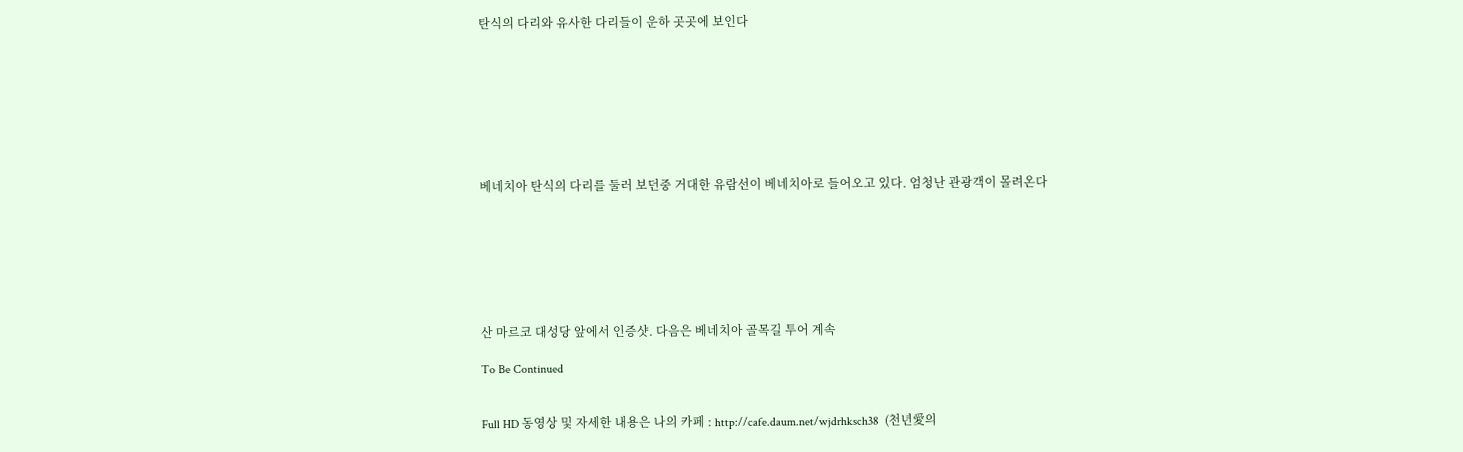탄식의 다리와 유사한 다리들이 운하 곳곳에 보인다








베네치아 탄식의 다리를 둘러 보던중 거대한 유람선이 베네치아로 들어오고 있다. 엄청난 관광객이 몰려온다







산 마르코 대성당 앞에서 인증샷. 다음은 베네치아 골목길 투어 계속

To Be Continued


Full HD 동영상 및 자세한 내용은 나의 카페 : http://cafe.daum.net/wjdrhksch38  (천년愛의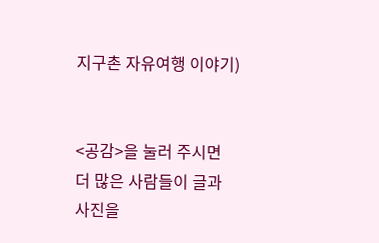지구촌 자유여행 이야기)


<공감>을 눌러 주시면 더 많은 사람들이 글과 사진을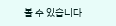볼 수 있습니다